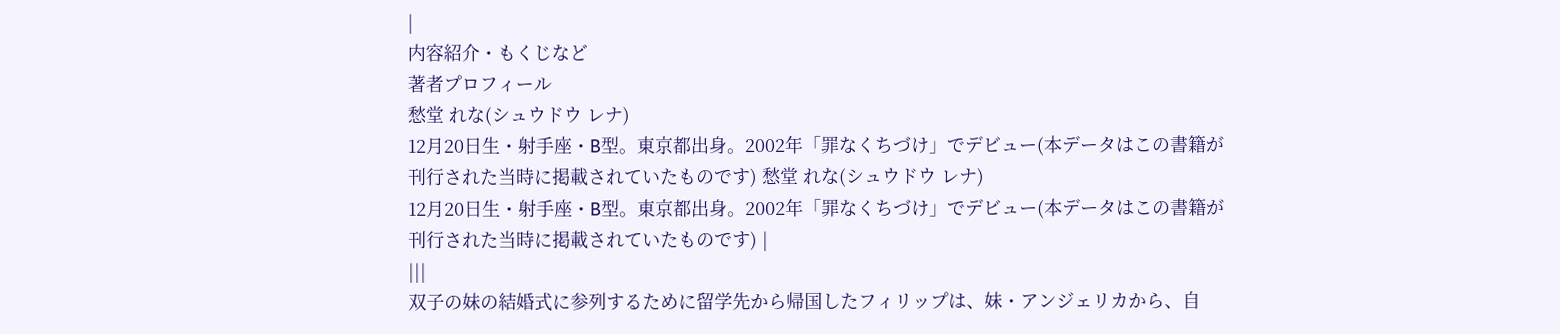|
内容紹介・もくじなど
著者プロフィール
愁堂 れな(シュウドウ レナ)
12月20日生・射手座・B型。東京都出身。2002年「罪なくちづけ」でデビュー(本データはこの書籍が刊行された当時に掲載されていたものです) 愁堂 れな(シュウドウ レナ)
12月20日生・射手座・B型。東京都出身。2002年「罪なくちづけ」でデビュー(本データはこの書籍が刊行された当時に掲載されていたものです) |
|||
双子の妹の結婚式に参列するために留学先から帰国したフィリップは、妹・アンジェリカから、自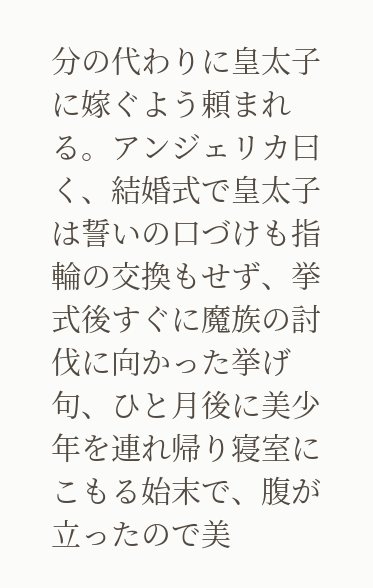分の代わりに皇太子に嫁ぐよう頼まれる。アンジェリカ曰く、結婚式で皇太子は誓いの口づけも指輪の交換もせず、挙式後すぐに魔族の討伐に向かった挙げ句、ひと月後に美少年を連れ帰り寝室にこもる始末で、腹が立ったので美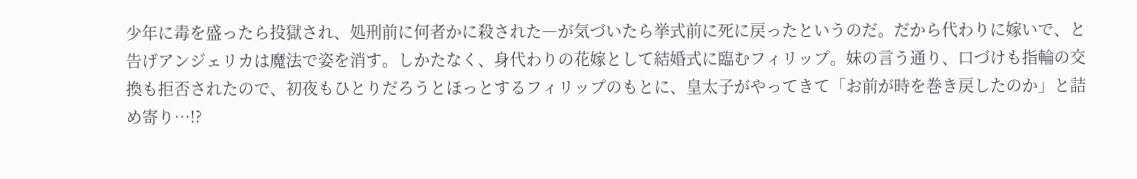少年に毒を盛ったら投獄され、処刑前に何者かに殺された―が気づいたら挙式前に死に戻ったというのだ。だから代わりに嫁いで、と告げアンジェリカは魔法で姿を消す。しかたなく、身代わりの花嫁として結婚式に臨むフィリップ。妹の言う通り、口づけも指輪の交換も拒否されたので、初夜もひとりだろうとほっとするフィリップのもとに、皇太子がやってきて「お前が時を巻き戻したのか」と詰め寄り…!?